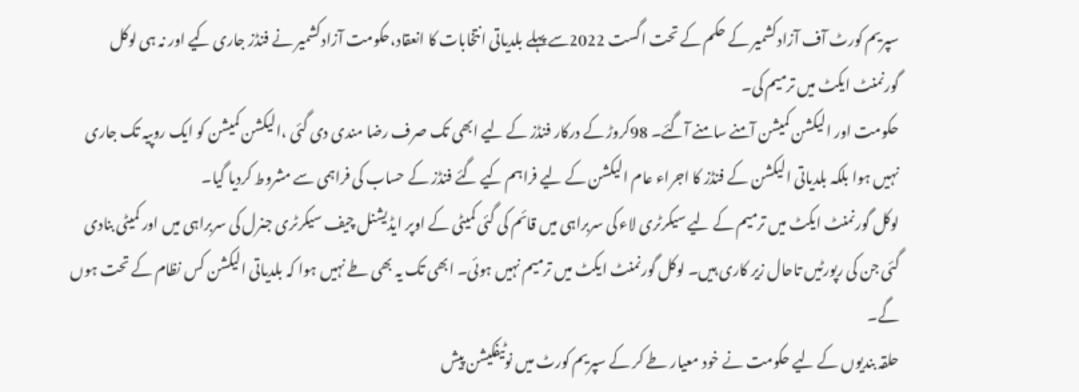سپریم کورٹ آف آزادکشمیر کے حکم کے تحت اگست 2022سے پہلے بلدیاتی انتخابات کا انعقاد،حکومت آزادکشمیر نے فنڈز جاری کیے اور نہ ہی لوکل گورنمنٹ ایکٹ میں ترمیم کی۔
حکومت اور الیکشن کمیشن آمنے سامنے آگئے۔ 98کروڑ کے درکار فنڈز کے لیے ابھی تک صرف رضا مندی دی گئی ،الیکشن کمیشن کو ایک روپیہ تک جاری نہیں ہوا بلکہ بلدیاتی الیکشن کے فنڈز کا اجراء عام الیکشن کے لیے فراہم کیے گئے فنڈز کے حساب کی فراہمی سے مشروط کردیا گیا۔
لوکل گورنمنٹ ایکٹ میں ترمیم کے لیے سیکرٹری لاء کی سربراہی میں قائم کی گئی کمیٹی کے اوپر ایڈیشنل چیف سیکرٹری جنرل کی سربراہی میں اور کمیٹی بنادی گئی جن کی رپورٹیں تاحال زیر کاری ہیں۔ لوکل گورنمنٹ ایکٹ میں ترمیم نہیں ہوئی۔ ابھی تک یہ بھی طے نہیں ہوا کہ بلدیاتی الیکشن کس نظام کے تحت ہوں گے۔
حلقہ بندیوں کے لیے حکومت نے خود معیار طے کر کے سپریم کورٹ میں نوٹیفکیشن پیش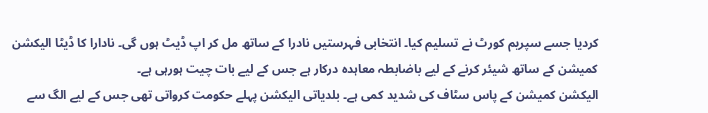کردیا جسے سپریم کورٹ نے تسلیم کیا۔ انتخابی فہرستیں نادرا کے ساتھ مل کر اپ ڈیٹ ہوں گی۔ نادارا کا ڈیٹا الیکشن کمیشن کے ساتھ شیئر کرنے کے لیے باضابطہ معاہدہ درکار ہے جس کے لیے بات چیت ہورہی ہے۔
الیکشن کمیشن کے پاس سٹاف کی شدید کمی ہے۔ بلدیاتی الیکشن پہلے حکومت کرواتی تھی جس کے لیے الگ سے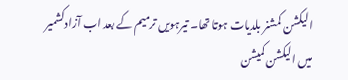الیکشن کمشنر بلدیات ہوتا تھا۔ تیرہویں ترمیم کے بعد اب آزادکشمیر میں الیکشن کمیشن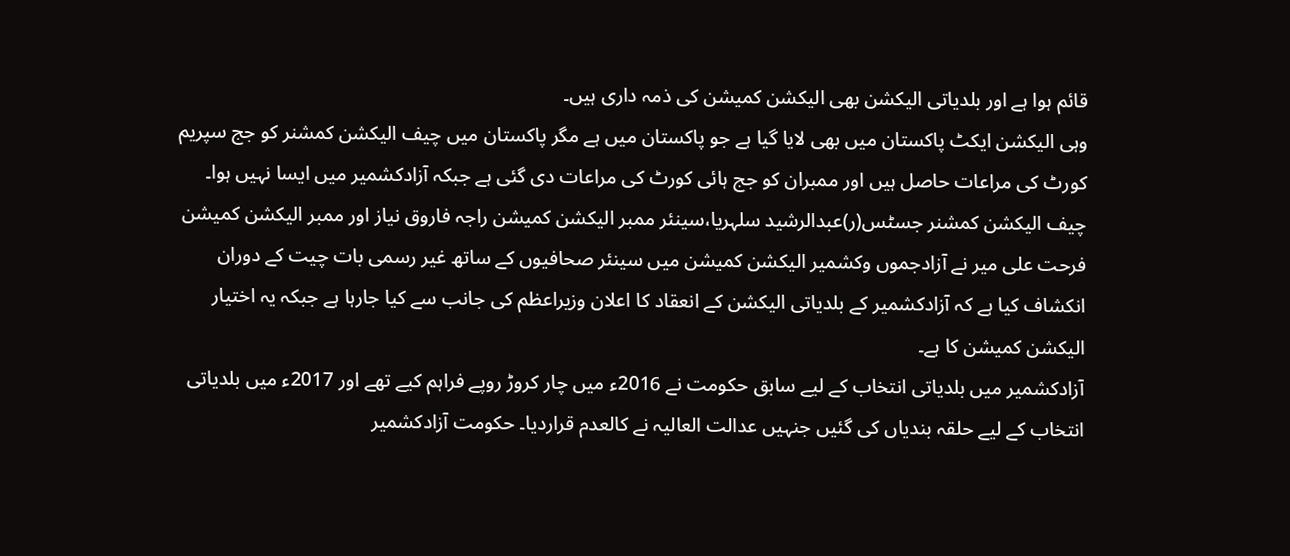قائم ہوا ہے اور بلدیاتی الیکشن بھی الیکشن کمیشن کی ذمہ داری ہیں۔
وہی الیکشن ایکٹ پاکستان میں بھی لایا گیا ہے جو پاکستان میں ہے مگر پاکستان میں چیف الیکشن کمشنر کو جج سپریم کورٹ کی مراعات حاصل ہیں اور ممبران کو جج ہائی کورٹ کی مراعات دی گئی ہے جبکہ آزادکشمیر میں ایسا نہیں ہوا۔
چیف الیکشن کمشنر جسٹس(ر)عبدالرشید سلہریا،سینئر ممبر الیکشن کمیشن راجہ فاروق نیاز اور ممبر الیکشن کمیشن فرحت علی میر نے آزادجموں وکشمیر الیکشن کمیشن میں سینئر صحافیوں کے ساتھ غیر رسمی بات چیت کے دوران انکشاف کیا ہے کہ آزادکشمیر کے بلدیاتی الیکشن کے انعقاد کا اعلان وزیراعظم کی جانب سے کیا جارہا ہے جبکہ یہ اختیار الیکشن کمیشن کا ہے۔
آزادکشمیر میں بلدیاتی انتخاب کے لیے سابق حکومت نے 2016ء میں چار کروڑ روپے فراہم کیے تھے اور 2017ء میں بلدیاتی انتخاب کے لیے حلقہ بندیاں کی گئیں جنہیں عدالت العالیہ نے کالعدم قراردیا۔ حکومت آزادکشمیر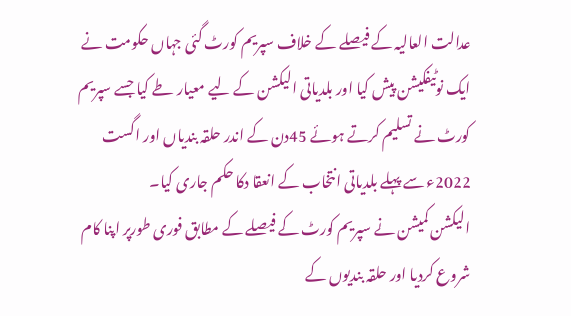عدالت العالیہ کے فیصلے کے خلاف سپریم کورٹ گئی جہاں حکومت نے ایک نوٹیفکیشن پیش کیا اور بلدیاتی الیکشن کے لیے معیار طے کیا جسے سپریم کورٹ نے تسلیم کرتے ہوئے 45دن کے اندر حلقہ بندیاں اور اگست 2022ء سے پہلے بلدیاتی انتخاب کے انعقا دکا حکم جاری کیا۔
الیکشن کمیشن نے سپریم کورٹ کے فیصلے کے مطابق فوری طورپر اپنا کام شروع کردیا اور حلقہ بندیوں کے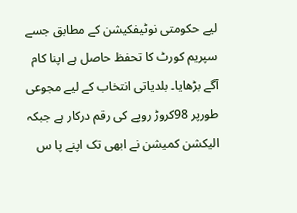لیے حکومتی نوٹیفکیشن کے مطابق جسے سپریم کورٹ کا تحفظ حاصل ہے اپنا کام آگے بڑھایا۔ بلدیاتی انتخاب کے لیے مجوعی طورپر 98کروڑ روپے کی رقم درکار ہے جبکہ الیکشن کمیشن نے ابھی تک اپنے پا س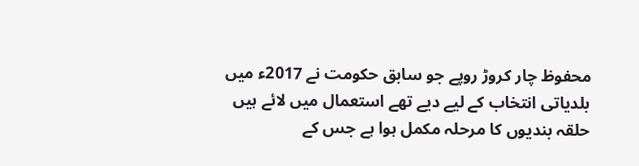محفوظ چار کروڑ روپے جو سابق حکومت نے 2017ء میں بلدیاتی انتخاب کے لیے دیے تھے استعمال میں لائے ہیں حلقہ بندیوں کا مرحلہ مکمل ہوا ہے جس کے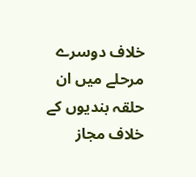خلاف دوسرے مرحلے میں ان حلقہ بندیوں کے خلاف مجاز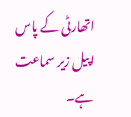اتھارٹی کے پاس اپیل زیر سماعت ہے۔